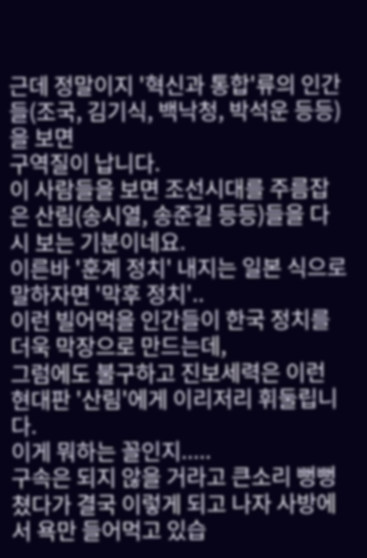근데 정말이지 '혁신과 통합'류의 인간들(조국, 김기식, 백낙청, 박석운 등등)을 보면
구역질이 납니다.
이 사람들을 보면 조선시대를 주름잡은 산림(송시열, 송준길 등등)들을 다시 보는 기분이네요.
이른바 '훈계 정치' 내지는 일본 식으로 말하자면 '막후 정치'..
이런 빌어먹을 인간들이 한국 정치를 더욱 막장으로 만드는데,
그럼에도 불구하고 진보세력은 이런 현대판 '산림'에게 이리저리 휘둘립니다.
이게 뭐하는 꼴인지.....
구속은 되지 않을 거라고 큰소리 뻥뻥 쳤다가 결국 이렇게 되고 나자 사방에서 욕만 들어먹고 있습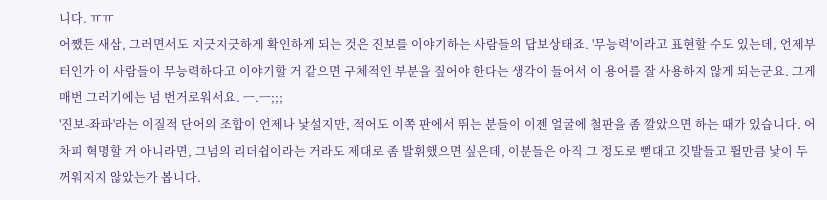니다. ㅠㅠ
어쨌든 새삼, 그러면서도 지긋지긋하게 확인하게 되는 것은 진보를 이야기하는 사람들의 답보상태죠. '무능력'이라고 표현할 수도 있는데, 언제부터인가 이 사람들이 무능력하다고 이야기할 거 같으면 구체적인 부분을 짚어야 한다는 생각이 들어서 이 용어를 잘 사용하지 않게 되는군요. 그게 매번 그러기에는 넘 번거로워서요. ㅡ.ㅡ;;;
'진보-좌파'라는 이질적 단어의 조합이 언제나 낯설지만, 적어도 이쪽 판에서 뛰는 분들이 이젠 얼굴에 철판을 좀 깔았으면 하는 때가 있습니다. 어차피 혁명할 거 아니라면, 그넘의 리더쉽이라는 거라도 제대로 좀 발휘했으면 싶은데, 이분들은 아직 그 정도로 뻗대고 깃발들고 뛸만큼 낯이 두꺼워지지 않았는가 봅니다.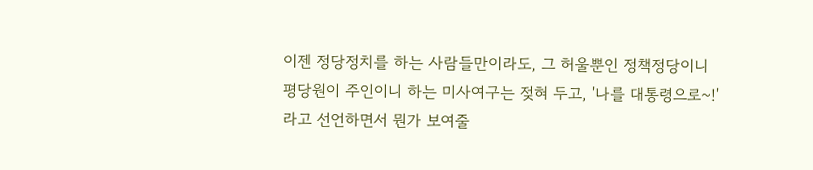이젠 정당정치를 하는 사람들만이라도, 그 허울뿐인 정책정당이니 평당원이 주인이니 하는 미사여구는 젖혀 두고, '나를 대통령으로~!'라고 선언하면서 뭔가 보여줄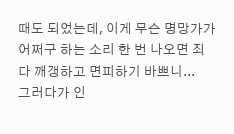때도 되었는데, 이게 무슨 명망가가 어쩌구 하는 소리 한 번 나오면 죄다 깨갱하고 면피하기 바쁘니...
그러다가 인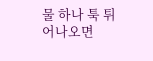물 하나 툭 튀어나오면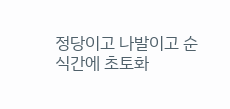정당이고 나발이고 순식간에 초토화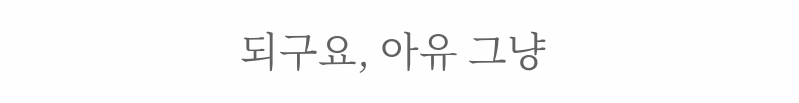되구요, 아유 그냥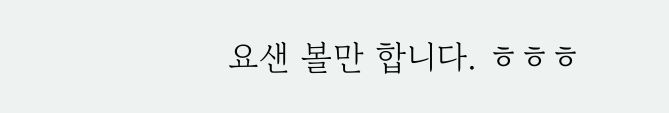요샌 볼만 합니다. ㅎㅎㅎ